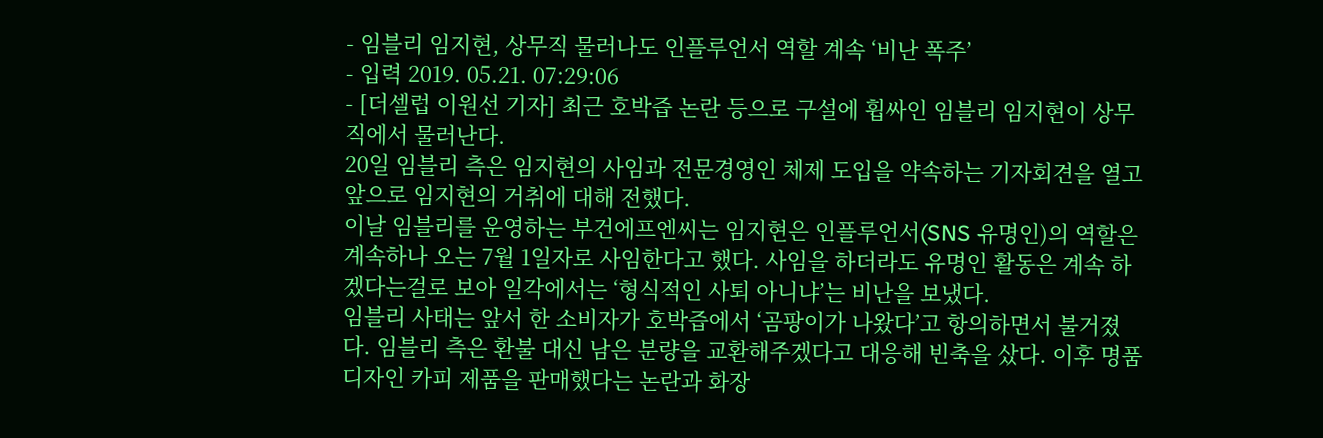- 임블리 임지현, 상무직 물러나도 인플루언서 역할 계속 ‘비난 폭주’
- 입력 2019. 05.21. 07:29:06
- [더셀럽 이원선 기자] 최근 호박즙 논란 등으로 구설에 휩싸인 임블리 임지현이 상무직에서 물러난다.
20일 임블리 측은 임지현의 사임과 전문경영인 체제 도입을 약속하는 기자회견을 열고 앞으로 임지현의 거취에 대해 전했다.
이날 임블리를 운영하는 부건에프엔씨는 임지현은 인플루언서(SNS 유명인)의 역할은 계속하나 오는 7월 1일자로 사임한다고 했다. 사임을 하더라도 유명인 활동은 계속 하겠다는걸로 보아 일각에서는 ‘형식적인 사퇴 아니냐’는 비난을 보냈다.
임블리 사태는 앞서 한 소비자가 호박즙에서 ‘곰팡이가 나왔다’고 항의하면서 불거졌다. 임블리 측은 환불 대신 남은 분량을 교환해주겠다고 대응해 빈축을 샀다. 이후 명품 디자인 카피 제품을 판매했다는 논란과 화장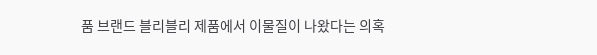품 브랜드 블리블리 제품에서 이물질이 나왔다는 의혹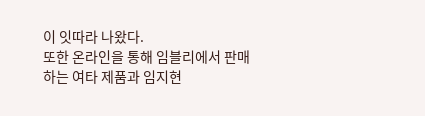이 잇따라 나왔다.
또한 온라인을 통해 임블리에서 판매하는 여타 제품과 임지현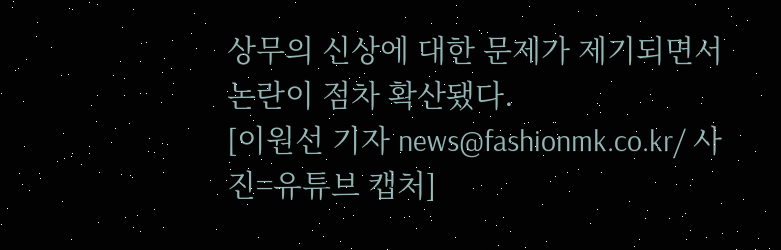상무의 신상에 대한 문제가 제기되면서 논란이 점차 확산됐다.
[이원선 기자 news@fashionmk.co.kr/ 사진=유튜브 캡처]